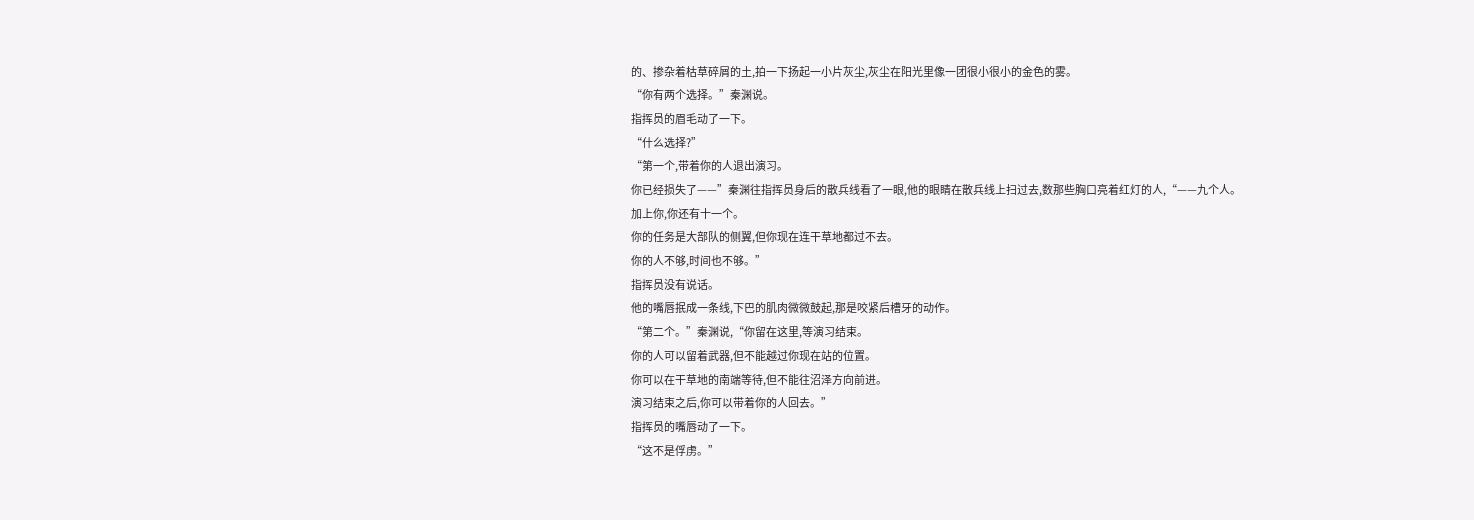的、掺杂着枯草碎屑的土,拍一下扬起一小片灰尘,灰尘在阳光里像一团很小很小的金色的雾。
“你有两个选择。”秦渊说。
指挥员的眉毛动了一下。
“什么选择?”
“第一个,带着你的人退出演习。
你已经损失了——”秦渊往指挥员身后的散兵线看了一眼,他的眼睛在散兵线上扫过去,数那些胸口亮着红灯的人,“——九个人。
加上你,你还有十一个。
你的任务是大部队的侧翼,但你现在连干草地都过不去。
你的人不够,时间也不够。”
指挥员没有说话。
他的嘴唇抿成一条线,下巴的肌肉微微鼓起,那是咬紧后槽牙的动作。
“第二个。”秦渊说,“你留在这里,等演习结束。
你的人可以留着武器,但不能越过你现在站的位置。
你可以在干草地的南端等待,但不能往沼泽方向前进。
演习结束之后,你可以带着你的人回去。”
指挥员的嘴唇动了一下。
“这不是俘虏。”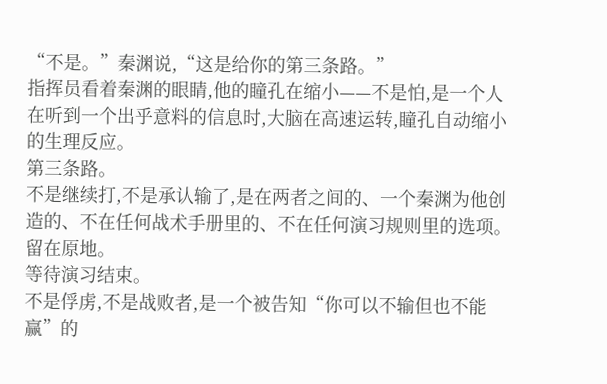“不是。”秦渊说,“这是给你的第三条路。”
指挥员看着秦渊的眼睛,他的瞳孔在缩小——不是怕,是一个人在听到一个出乎意料的信息时,大脑在高速运转,瞳孔自动缩小的生理反应。
第三条路。
不是继续打,不是承认输了,是在两者之间的、一个秦渊为他创造的、不在任何战术手册里的、不在任何演习规则里的选项。
留在原地。
等待演习结束。
不是俘虏,不是战败者,是一个被告知“你可以不输但也不能赢”的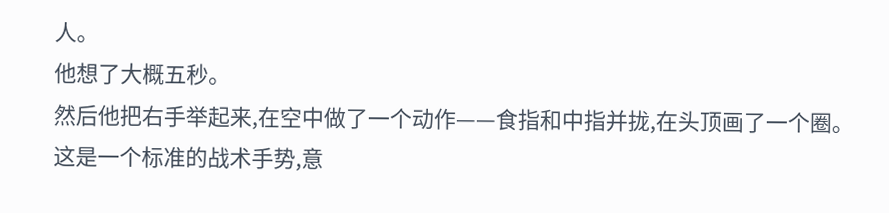人。
他想了大概五秒。
然后他把右手举起来,在空中做了一个动作——食指和中指并拢,在头顶画了一个圈。
这是一个标准的战术手势,意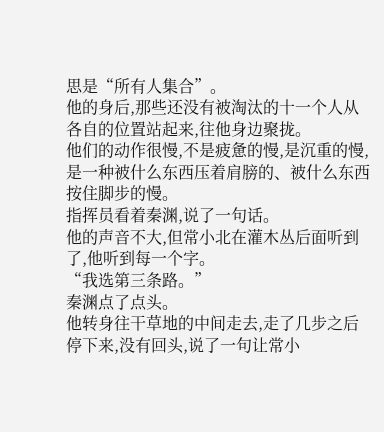思是“所有人集合”。
他的身后,那些还没有被淘汰的十一个人从各自的位置站起来,往他身边聚拢。
他们的动作很慢,不是疲惫的慢,是沉重的慢,是一种被什么东西压着肩膀的、被什么东西按住脚步的慢。
指挥员看着秦渊,说了一句话。
他的声音不大,但常小北在灌木丛后面听到了,他听到每一个字。
“我选第三条路。”
秦渊点了点头。
他转身往干草地的中间走去,走了几步之后停下来,没有回头,说了一句让常小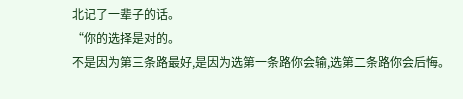北记了一辈子的话。
“你的选择是对的。
不是因为第三条路最好,是因为选第一条路你会输,选第二条路你会后悔。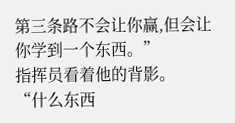第三条路不会让你赢,但会让你学到一个东西。”
指挥员看着他的背影。
“什么东西